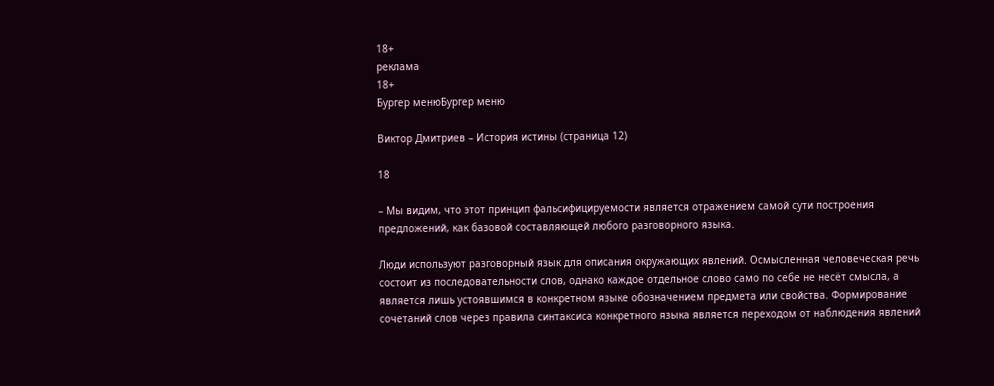18+
реклама
18+
Бургер менюБургер меню

Виктор Дмитриев – История истины (страница 12)

18

– Мы видим, что этот принцип фальсифицируемости является отражением самой сути построения предложений, как базовой составляющей любого разговорного языка.

Люди используют разговорный язык для описания окружающих явлений. Осмысленная человеческая речь состоит из последовательности слов, однако каждое отдельное слово само по себе не несёт смысла, а является лишь устоявшимся в конкретном языке обозначением предмета или свойства. Формирование сочетаний слов через правила синтаксиса конкретного языка является переходом от наблюдения явлений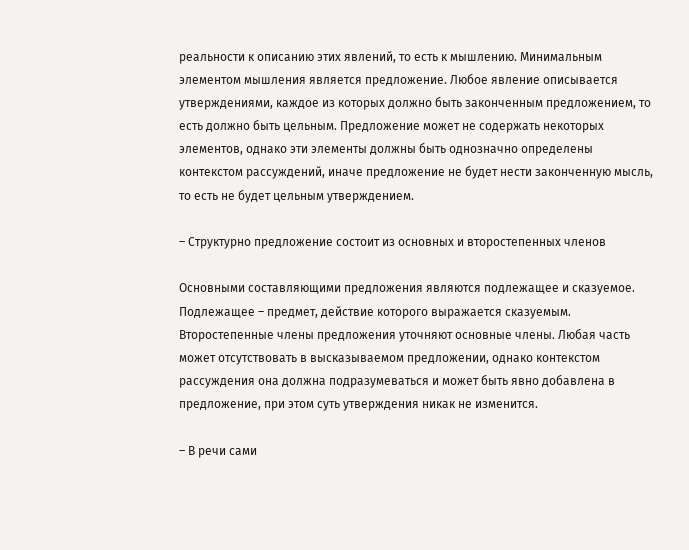реальности к описанию этих явлений, то есть к мышлению. Минимальным элементом мышления является предложение. Любое явление описывается утверждениями, каждое из которых должно быть законченным предложением, то есть должно быть цельным. Предложение может не содержать некоторых элементов, однако эти элементы должны быть однозначно определены контекстом рассуждений, иначе предложение не будет нести законченную мысль, то есть не будет цельным утверждением.

– Структурно предложение состоит из основных и второстепенных членов

Основными составляющими предложения являются подлежащее и сказуемое. Подлежащее – предмет, действие которого выражается сказуемым. Второстепенные члены предложения уточняют основные члены. Любая часть может отсутствовать в высказываемом предложении, однако контекстом рассуждения она должна подразумеваться и может быть явно добавлена в предложение, при этом суть утверждения никак не изменится.

– В речи сами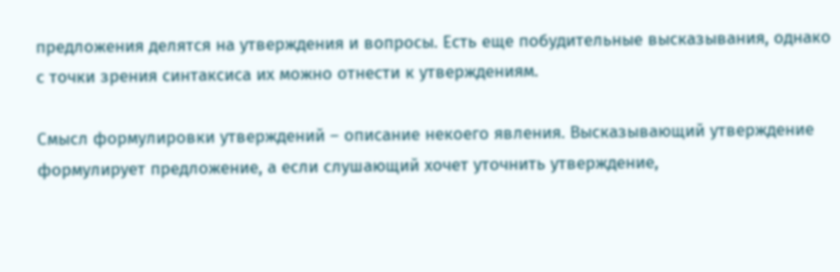предложения делятся на утверждения и вопросы. Есть еще побудительные высказывания, однако с точки зрения синтаксиса их можно отнести к утверждениям.

Смысл формулировки утверждений – описание некоего явления. Высказывающий утверждение формулирует предложение, а если слушающий хочет уточнить утверждение,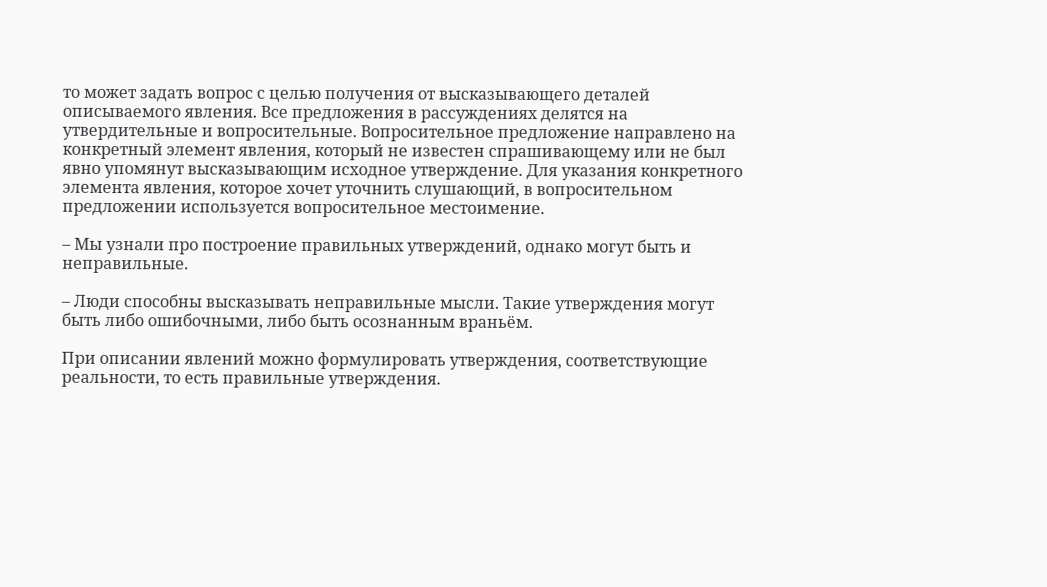то может задать вопрос с целью получения от высказывающего деталей описываемого явления. Все предложения в рассуждениях делятся на утвердительные и вопросительные. Вопросительное предложение направлено на конкретный элемент явления, который не известен спрашивающему или не был явно упомянут высказывающим исходное утверждение. Для указания конкретного элемента явления, которое хочет уточнить слушающий, в вопросительном предложении используется вопросительное местоимение.

– Мы узнали про построение правильных утверждений, однако могут быть и неправильные.

– Люди способны высказывать неправильные мысли. Такие утверждения могут быть либо ошибочными, либо быть осознанным враньём.

При описании явлений можно формулировать утверждения, соответствующие реальности, то есть правильные утверждения.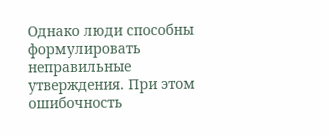Однако люди способны формулировать неправильные утверждения. При этом ошибочность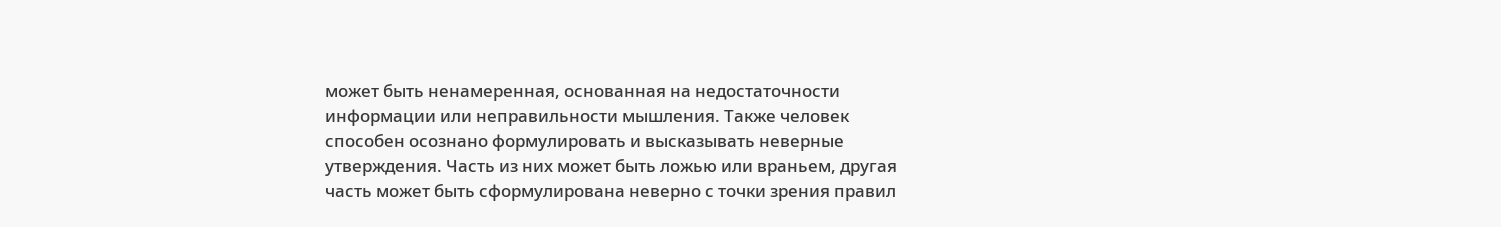может быть ненамеренная, основанная на недостаточности информации или неправильности мышления. Также человек способен осознано формулировать и высказывать неверные утверждения. Часть из них может быть ложью или враньем, другая часть может быть сформулирована неверно с точки зрения правил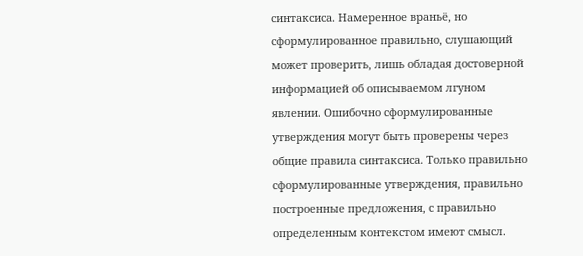синтаксиса. Намеренное враньё, но сформулированное правильно, слушающий может проверить, лишь обладая достоверной информацией об описываемом лгуном явлении. Ошибочно сформулированные утверждения могут быть проверены через общие правила синтаксиса. Только правильно сформулированные утверждения, правильно построенные предложения, с правильно определенным контекстом имеют смысл.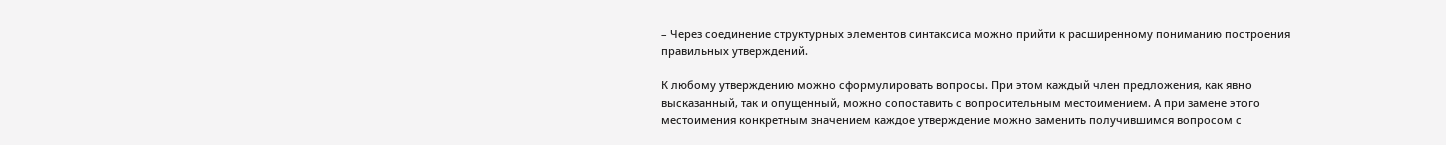– Через соединение структурных элементов синтаксиса можно прийти к расширенному пониманию построения правильных утверждений.

К любому утверждению можно сформулировать вопросы. При этом каждый член предложения, как явно высказанный, так и опущенный, можно сопоставить с вопросительным местоимением. А при замене этого местоимения конкретным значением каждое утверждение можно заменить получившимся вопросом с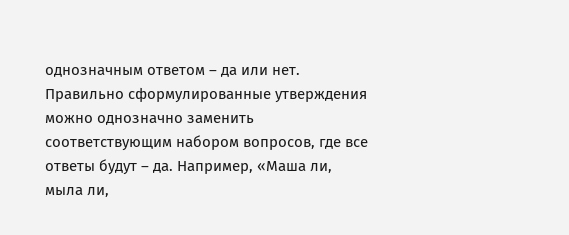однозначным ответом – да или нет. Правильно сформулированные утверждения можно однозначно заменить соответствующим набором вопросов, где все ответы будут – да. Например, «Маша ли, мыла ли,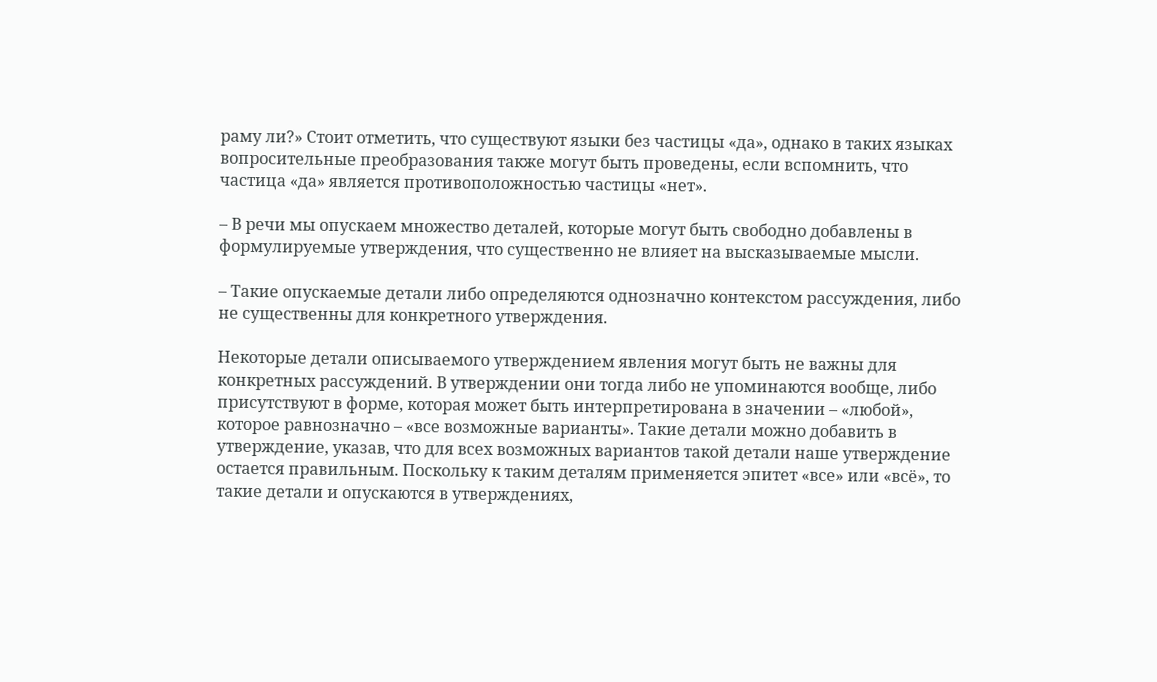раму ли?» Стоит отметить, что существуют языки без частицы «да», однако в таких языках вопросительные преобразования также могут быть проведены, если вспомнить, что частица «да» является противоположностью частицы «нет».

– В речи мы опускаем множество деталей, которые могут быть свободно добавлены в формулируемые утверждения, что существенно не влияет на высказываемые мысли.

– Такие опускаемые детали либо определяются однозначно контекстом рассуждения, либо не существенны для конкретного утверждения.

Некоторые детали описываемого утверждением явления могут быть не важны для конкретных рассуждений. В утверждении они тогда либо не упоминаются вообще, либо присутствуют в форме, которая может быть интерпретирована в значении – «любой», которое равнозначно – «все возможные варианты». Такие детали можно добавить в утверждение, указав, что для всех возможных вариантов такой детали наше утверждение остается правильным. Поскольку к таким деталям применяется эпитет «все» или «всё», то такие детали и опускаются в утверждениях,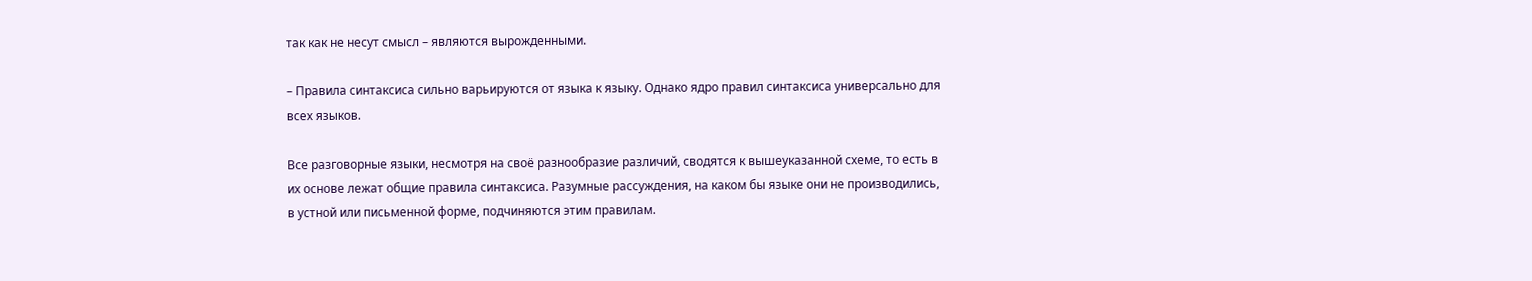так как не несут смысл – являются вырожденными.

– Правила синтаксиса сильно варьируются от языка к языку. Однако ядро правил синтаксиса универсально для всех языков.

Все разговорные языки, несмотря на своё разнообразие различий, сводятся к вышеуказанной схеме, то есть в их основе лежат общие правила синтаксиса. Разумные рассуждения, на каком бы языке они не производились, в устной или письменной форме, подчиняются этим правилам.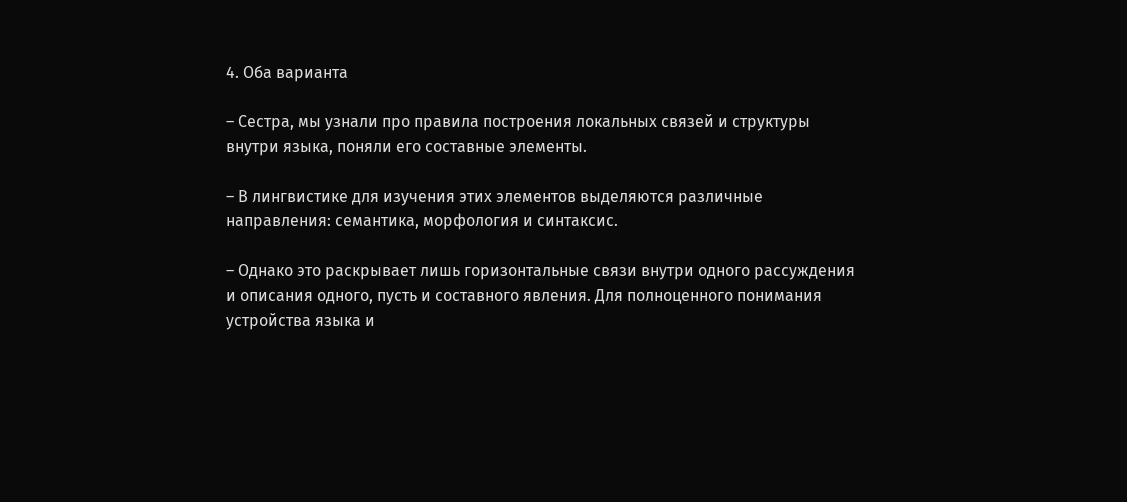4. Оба варианта

– Сестра, мы узнали про правила построения локальных связей и структуры внутри языка, поняли его составные элементы.

– В лингвистике для изучения этих элементов выделяются различные направления: семантика, морфология и синтаксис.

– Однако это раскрывает лишь горизонтальные связи внутри одного рассуждения и описания одного, пусть и составного явления. Для полноценного понимания устройства языка и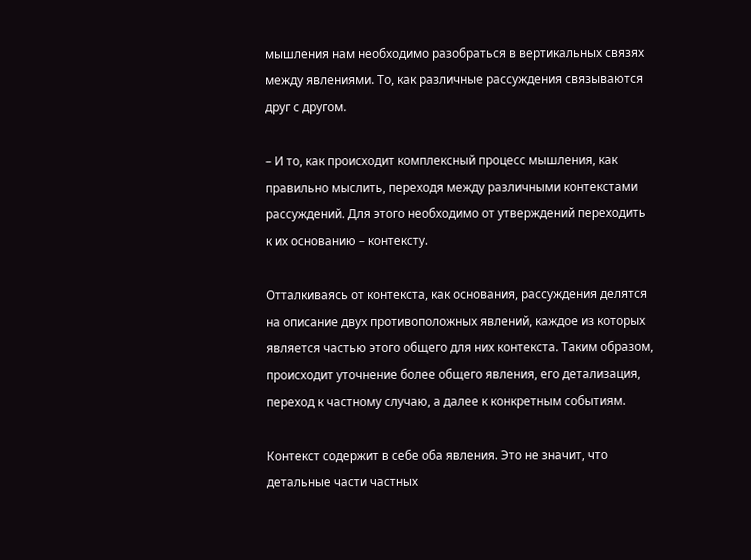мышления нам необходимо разобраться в вертикальных связях между явлениями. То, как различные рассуждения связываются друг с другом.

– И то, как происходит комплексный процесс мышления, как правильно мыслить, переходя между различными контекстами рассуждений. Для этого необходимо от утверждений переходить к их основанию – контексту.

Отталкиваясь от контекста, как основания, рассуждения делятся на описание двух противоположных явлений, каждое из которых является частью этого общего для них контекста. Таким образом, происходит уточнение более общего явления, его детализация, переход к частному случаю, а далее к конкретным событиям.

Контекст содержит в себе оба явления. Это не значит, что детальные части частных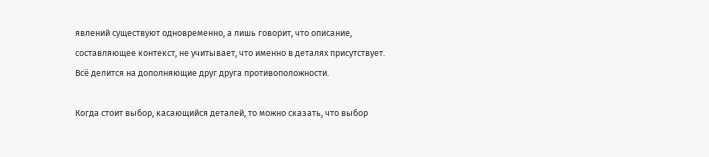явлений существуют одновременно, а лишь говорит, что описание, составляющее контекст, не учитывает, что именно в деталях присутствует. Всё делится на дополняющие друг друга противоположности.

Когда стоит выбор, касающийся деталей, то можно сказать, что выбор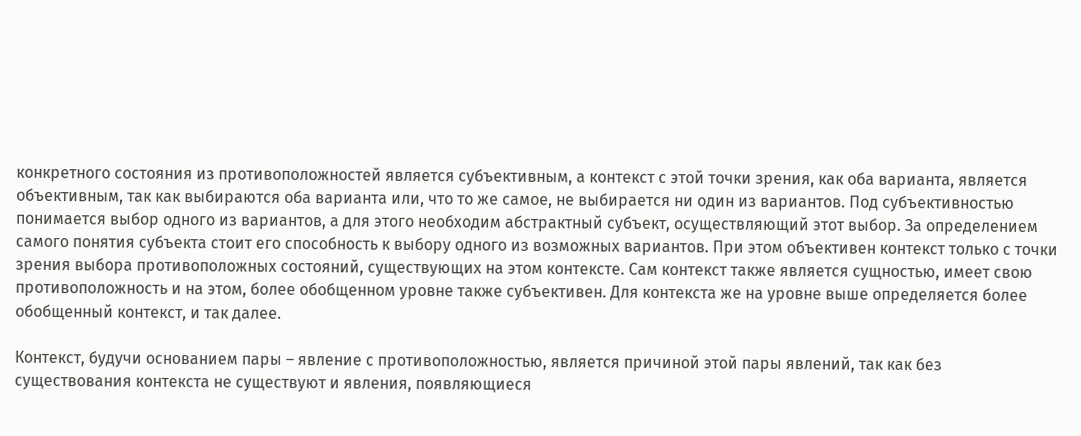конкретного состояния из противоположностей является субъективным, а контекст с этой точки зрения, как оба варианта, является объективным, так как выбираются оба варианта или, что то же самое, не выбирается ни один из вариантов. Под субъективностью понимается выбор одного из вариантов, а для этого необходим абстрактный субъект, осуществляющий этот выбор. За определением самого понятия субъекта стоит его способность к выбору одного из возможных вариантов. При этом объективен контекст только с точки зрения выбора противоположных состояний, существующих на этом контексте. Сам контекст также является сущностью, имеет свою противоположность и на этом, более обобщенном уровне также субъективен. Для контекста же на уровне выше определяется более обобщенный контекст, и так далее.

Контекст, будучи основанием пары – явление с противоположностью, является причиной этой пары явлений, так как без существования контекста не существуют и явления, появляющиеся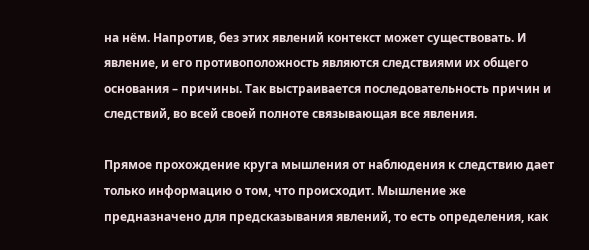на нём. Напротив, без этих явлений контекст может существовать. И явление, и его противоположность являются следствиями их общего основания – причины. Так выстраивается последовательность причин и следствий, во всей своей полноте связывающая все явления.

Прямое прохождение круга мышления от наблюдения к следствию дает только информацию о том, что происходит. Мышление же предназначено для предсказывания явлений, то есть определения, как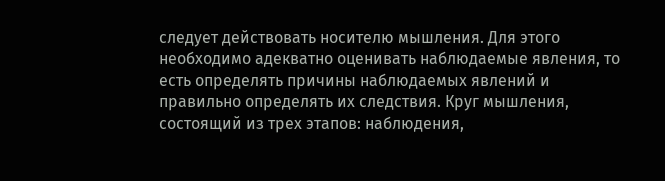следует действовать носителю мышления. Для этого необходимо адекватно оценивать наблюдаемые явления, то есть определять причины наблюдаемых явлений и правильно определять их следствия. Круг мышления, состоящий из трех этапов: наблюдения,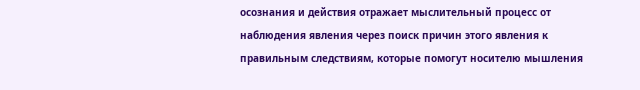осознания и действия отражает мыслительный процесс от наблюдения явления через поиск причин этого явления к правильным следствиям, которые помогут носителю мышления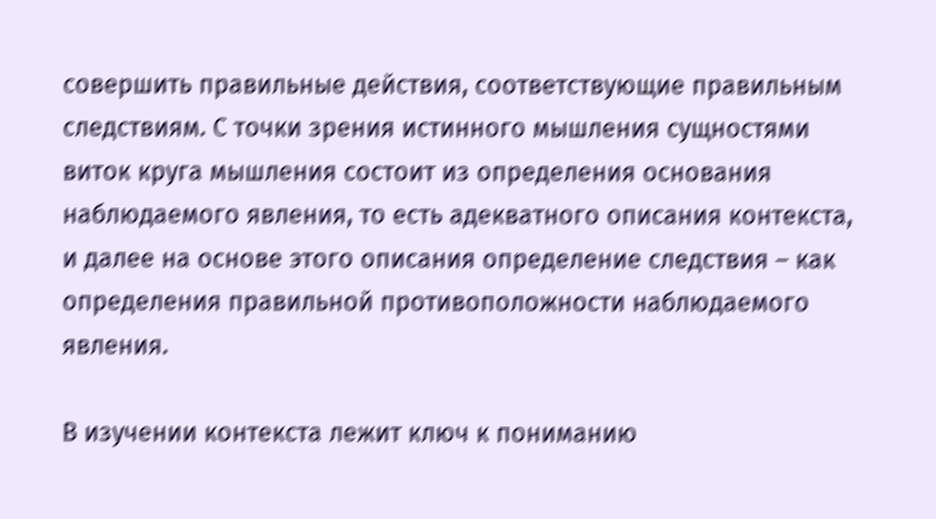совершить правильные действия, соответствующие правильным следствиям. С точки зрения истинного мышления сущностями виток круга мышления состоит из определения основания наблюдаемого явления, то есть адекватного описания контекста, и далее на основе этого описания определение следствия – как определения правильной противоположности наблюдаемого явления.

В изучении контекста лежит ключ к пониманию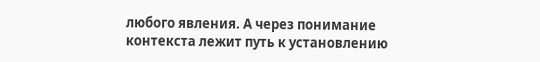любого явления. А через понимание контекста лежит путь к установлению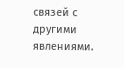связей с другими явлениями.